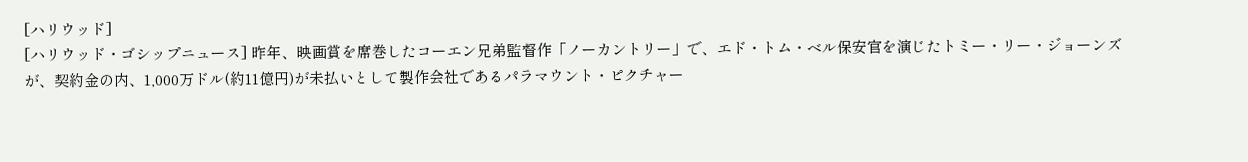[ハリウッド]
[ハリウッド・ゴシップニュース] 昨年、映画賞を席巻したコーエン兄弟監督作「ノーカントリー」で、エド・トム・ベル保安官を演じたトミー・リー・ジョーンズが、契約金の内、1,000万ドル(約11億円)が未払いとして製作会社であるパラマウント・ピクチャー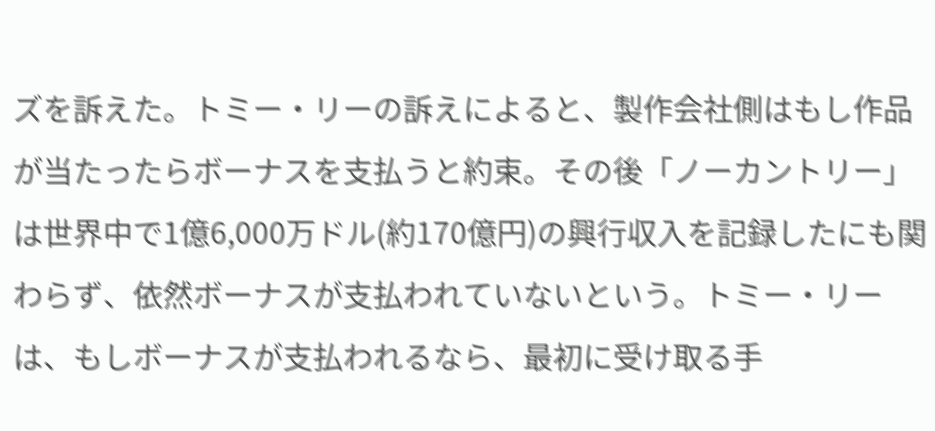ズを訴えた。トミー・リーの訴えによると、製作会社側はもし作品が当たったらボーナスを支払うと約束。その後「ノーカントリー」は世界中で1億6,000万ドル(約170億円)の興行収入を記録したにも関わらず、依然ボーナスが支払われていないという。トミー・リーは、もしボーナスが支払われるなら、最初に受け取る手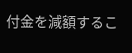付金を減額するこ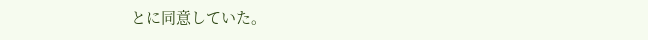とに同意していた。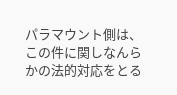パラマウント側は、この件に関しなんらかの法的対応をとる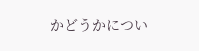かどうかについ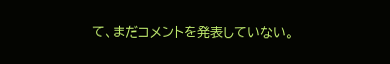て、まだコメントを発表していない。